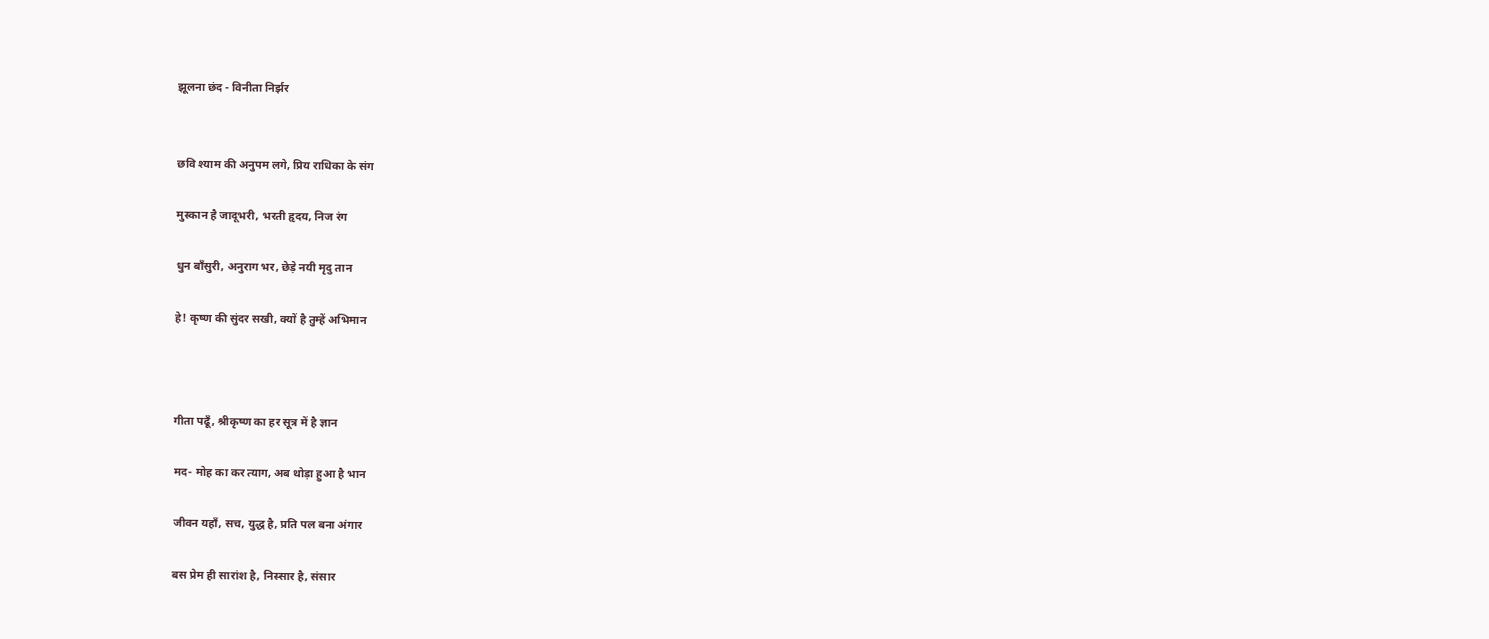झूलना छंद - विनीता निर्झर


छवि श्याम की अनुपम लगे, प्रिय राधिका के संग

मुस्कान है जादूभरी, भरती हृदय, निज रंग

धुन बाँसुरी, अनुराग भर, छेड़े नयी मृदु तान

हे! कृष्ण की सुंदर सखी, क्यों है तुम्हें अभिमान



गीता पढूँ, श्रीकृष्ण का हर सूत्र में है ज्ञान

मद- मोह का कर त्याग, अब थोड़ा हुआ है भान

जीवन यहाँ, सच, युद्ध है, प्रति पल बना अंगार

बस प्रेम ही सारांश है, निस्सार है, संसार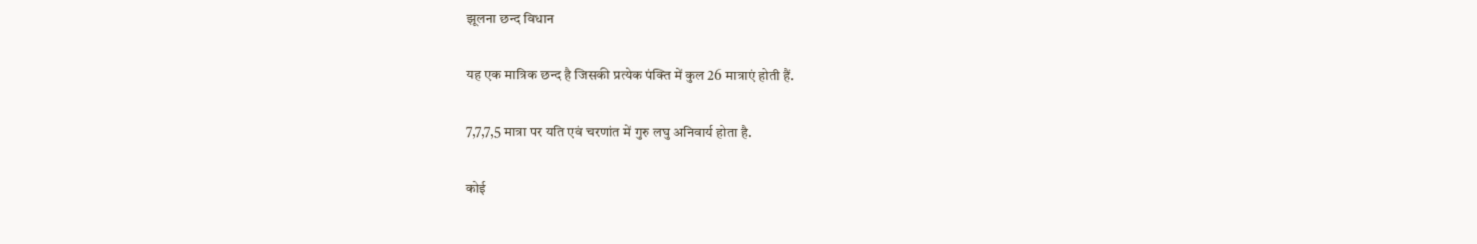झूलना छन्द विधान

यह एक मात्रिक छन्द है जिसकी प्रत्येक पंक्ति में कुल 26 मात्राएं होती हैं.

7,7,7,5 मात्रा पर यति एवं चरणांत में गुरु लघु अनिवार्य होता है.

कोई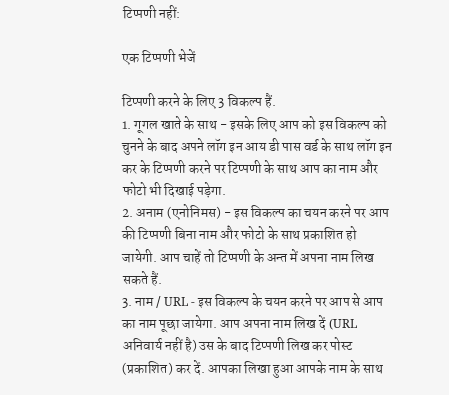टिप्पणी नहीं:

एक टिप्पणी भेजें

टिप्पणी करने के लिए 3 विकल्प हैं.
1. गूगल खाते के साथ - इसके लिए आप को इस विकल्प को चुनने के बाद अपने लॉग इन आय डी पास वर्ड के साथ लॉग इन कर के टिप्पणी करने पर टिप्पणी के साथ आप का नाम और फोटो भी दिखाई पड़ेगा.
2. अनाम (एनोनिमस) - इस विकल्प का चयन करने पर आप की टिप्पणी बिना नाम और फोटो के साथ प्रकाशित हो जायेगी. आप चाहें तो टिप्पणी के अन्त में अपना नाम लिख सकते हैं.
3. नाम / URL - इस विकल्प के चयन करने पर आप से आप का नाम पूछा जायेगा. आप अपना नाम लिख दें (URL अनिवार्य नहीं है) उस के बाद टिप्पणी लिख कर पोस्ट (प्रकाशित) कर दें. आपका लिखा हुआ आपके नाम के साथ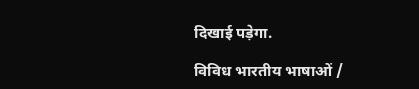दिखाई पड़ेगा.

विविध भारतीय भाषाओं /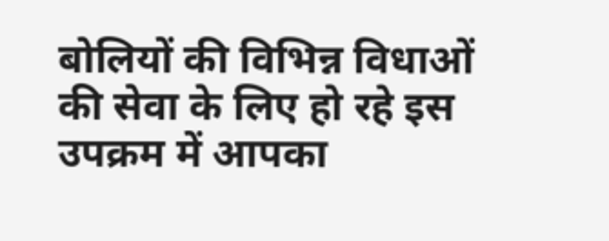बोलियों की विभिन्न विधाओं की सेवा के लिए हो रहे इस उपक्रम में आपका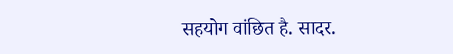सहयोग वांछित है. सादर.